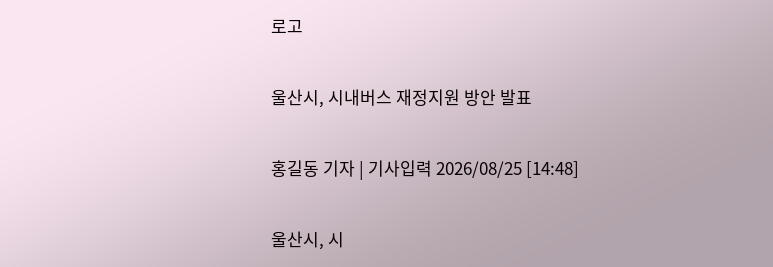로고

울산시, 시내버스 재정지원 방안 발표

홍길동 기자 | 기사입력 2026/08/25 [14:48]

울산시, 시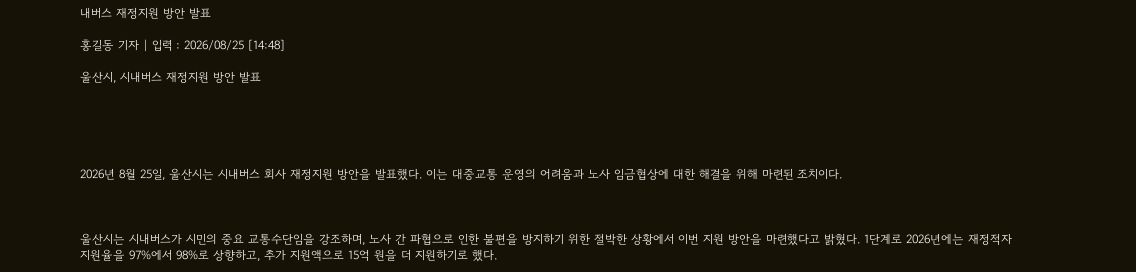내버스 재정지원 방안 발표

홍길동 기자 | 입력 : 2026/08/25 [14:48]

울산시, 시내버스 재정지원 방안 발표





2026년 8월 25일, 울산시는 시내버스 회사 재정지원 방안을 발표했다. 이는 대중교통 운영의 어려움과 노사 임금협상에 대한 해결을 위해 마련된 조치이다.



울산시는 시내버스가 시민의 중요 교통수단임을 강조하며, 노사 간 파협으로 인한 불편을 방지하기 위한 절박한 상황에서 이번 지원 방안을 마련했다고 밝혔다. 1단계로 2026년에는 재정적자 지원율을 97%에서 98%로 상향하고, 추가 지원액으로 15억 원을 더 지원하기로 했다.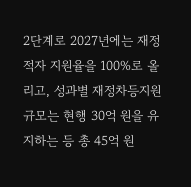2단계로 2027년에는 재정적자 지원율을 100%로 올리고, 성과별 재정차등지원 규모는 현행 30억 원을 유지하는 등 총 45억 원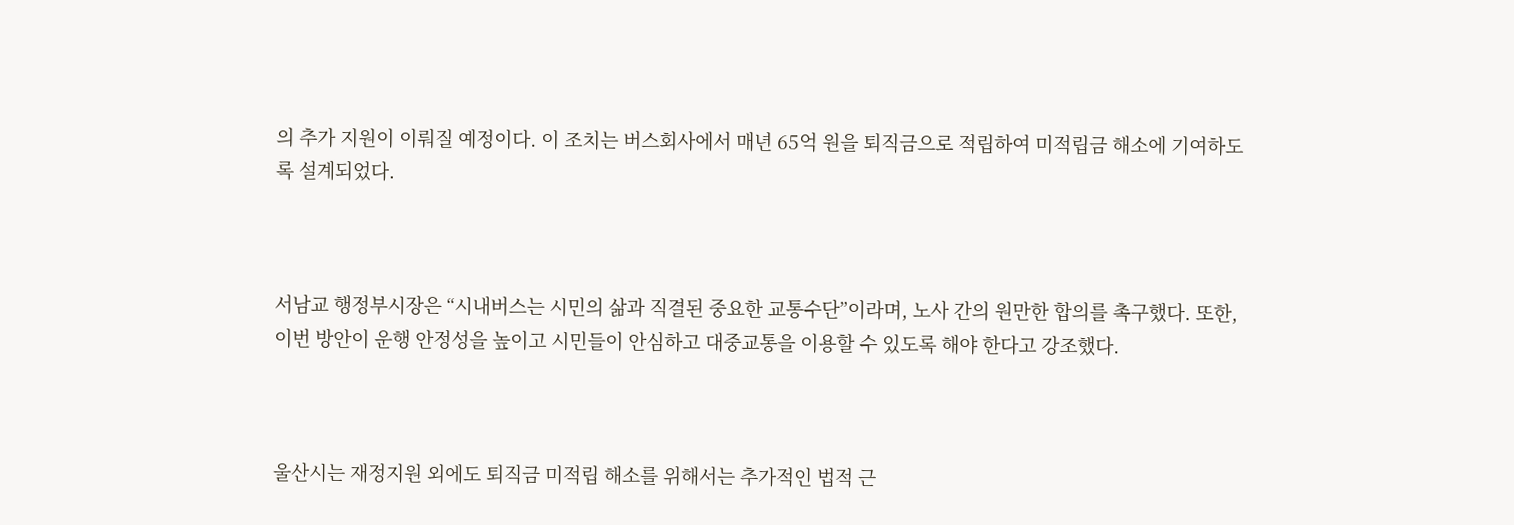의 추가 지원이 이뤄질 예정이다. 이 조치는 버스회사에서 매년 65억 원을 퇴직금으로 적립하여 미적립금 해소에 기여하도록 설계되었다.



서남교 행정부시장은 “시내버스는 시민의 삶과 직결된 중요한 교통수단”이라며, 노사 간의 원만한 합의를 촉구했다. 또한, 이번 방안이 운행 안정성을 높이고 시민들이 안심하고 대중교통을 이용할 수 있도록 해야 한다고 강조했다.



울산시는 재정지원 외에도 퇴직금 미적립 해소를 위해서는 추가적인 법적 근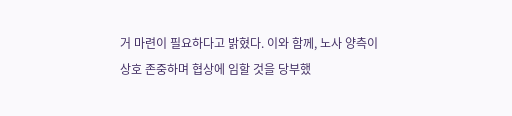거 마련이 필요하다고 밝혔다. 이와 함께, 노사 양측이 상호 존중하며 협상에 임할 것을 당부했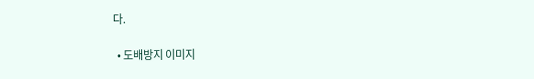다.

  • 도배방지 이미지